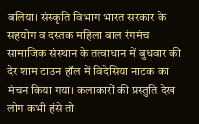बलिया। संस्कृति विभाग भारत सरकार के सहयोग व दस्तक महिला बाल रंगमंच सामाजिक संस्थान के तत्वाधान में बुधवार की देर शाम टाउन हॉल में विदेसिया नाटक का मंचन किया गया। कलाकारों की प्रस्तुति देख लोग कभी हंसे तो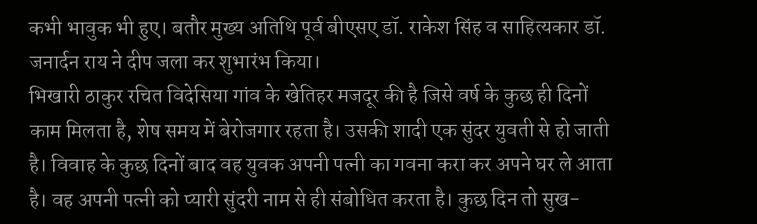कभी भावुक भी हुए। बतौर मुख्य अतिथि पूर्व बीएसए डॉ. राकेश सिंह व साहित्यकार डॉ. जनार्दन राय ने दीप जला कर शुभारंभ किया।
भिखारी ठाकुर रचित विदेसिया गांव के खेतिहर मजदूर की है जिसे वर्ष के कुछ ही दिनों काम मिलता है, शेष समय में बेरोजगार रहता है। उसकी शादी एक सुंदर युवती से हो जाती है। विवाह के कुछ दिनों बाद वह युवक अपनी पत्नी का गवना करा कर अपने घर ले आता है। वह अपनी पत्नी को प्यारी सुंदरी नाम से ही संबोधित करता है। कुछ दिन तो सुख-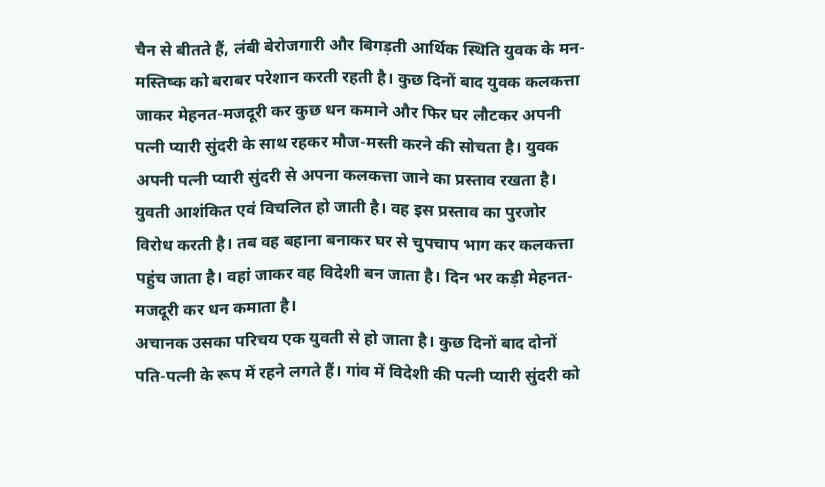चैन से बीतते हैं, लंबी बेरोजगारी और बिगड़ती आर्थिक स्थिति युवक के मन-मस्तिष्क को बराबर परेशान करती रहती है। कुछ दिनों बाद युवक कलकत्ता जाकर मेहनत-मजदूरी कर कुछ धन कमाने और फिर घर लौटकर अपनी पत्नी प्यारी सुंदरी के साथ रहकर मौज-मस्ती करने की सोचता है। युवक अपनी पत्नी प्यारी सुंदरी से अपना कलकत्ता जाने का प्रस्ताव रखता है। युवती आशंकित एवं विचलित हो जाती है। वह इस प्रस्ताव का पुरजोर विरोध करती है। तब वह बहाना बनाकर घर से चुपचाप भाग कर कलकत्ता पहुंच जाता है। वहां जाकर वह विदेशी बन जाता है। दिन भर कड़ी मेहनत-मजदूरी कर धन कमाता है।
अचानक उसका परिचय एक युवती से हो जाता है। कुछ दिनों बाद दोनों पति-पत्नी के रूप में रहने लगते हैं। गांव में विदेशी की पत्नी प्यारी सुंदरी को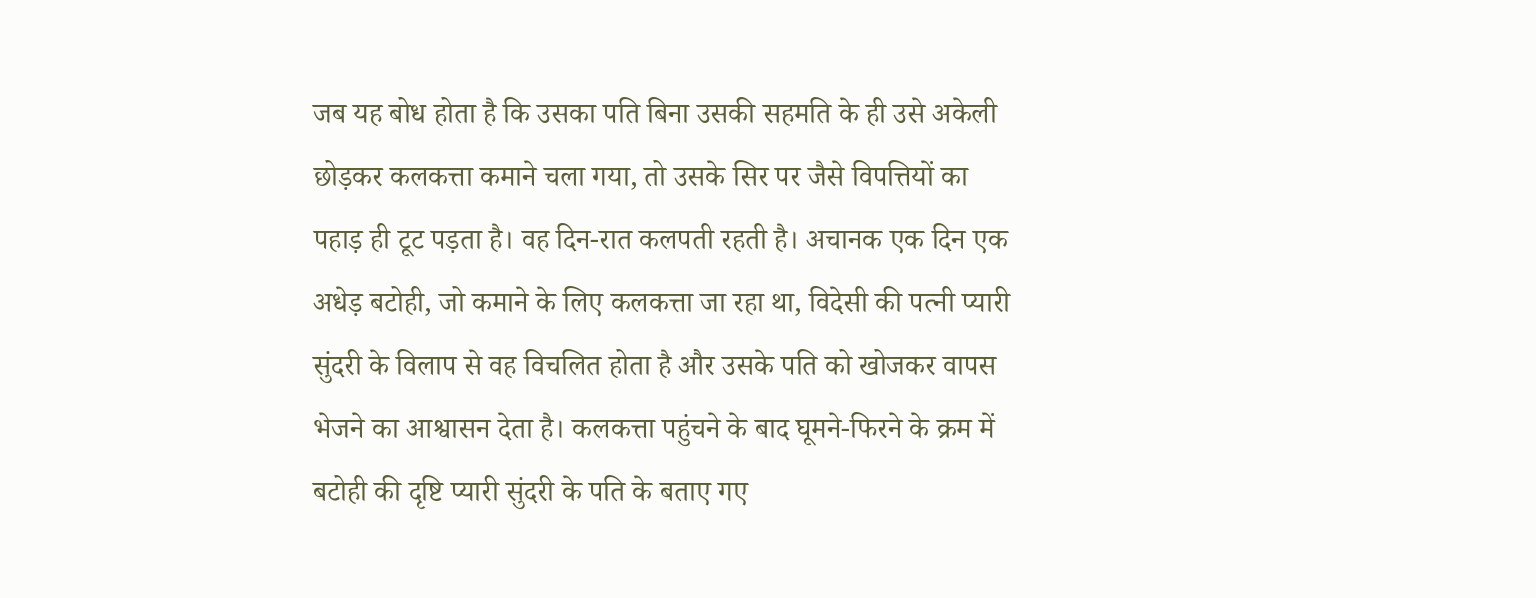जब यह बोध होता है कि उसका पति बिना उसकी सहमति के ही उसे अकेली छोड़कर कलकत्ता कमाने चला गया, तो उसके सिर पर जैसे विपत्तियों का पहाड़ ही टूट पड़ता है। वह दिन-रात कलपती रहती है। अचानक एक दिन एक अधेड़ बटोही, जो कमाने के लिए कलकत्ता जा रहा था, विदेसी की पत्नी प्यारी सुंदरी के विलाप से वह विचलित होता है और उसके पति को खोजकर वापस भेजने का आश्वासन देता है। कलकत्ता पहुंचने के बाद घूमने-फिरने के क्रम में बटोही की दृष्टि प्यारी सुंदरी के पति के बताए गए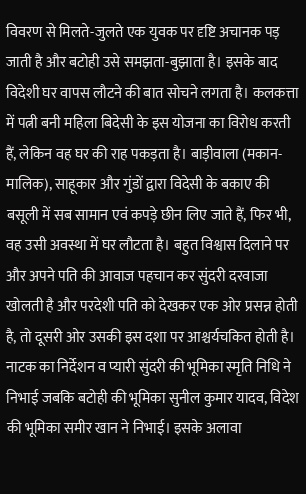विवरण से मिलते-जुलते एक युवक पर दृष्टि अचानक पड़ जाती है और बटोही उसे समझता-बुझाता है। इसके बाद विदेशी घर वापस लौटने की बात सोचने लगता है। कलकत्ता में पत्नी बनी महिला बिदेसी के इस योजना का विरोध करती हैं, लेकिन वह घर की राह पकड़ता है। बाड़ीवाला (मकान-मालिक), साहूकार और गुंडों द्वारा विदेसी के बकाए की बसूली में सब सामान एवं कपड़े छीन लिए जाते हैं, फिर भी, वह उसी अवस्था में घर लौटता है। बहुत विश्वास दिलाने पर और अपने पति की आवाज पहचान कर सुंदरी दरवाजा खोलती है और परदेशी पति को देखकर एक ओर प्रसन्न होती है, तो दूसरी ओर उसकी इस दशा पर आश्चर्यचकित होती है। नाटक का निर्देशन व प्यारी सुंदरी की भूमिका स्मृति निधि ने निभाई जबकि बटोही की भूमिका सुनील कुमार यादव, विदेश की भूमिका समीर खान ने निभाई। इसके अलावा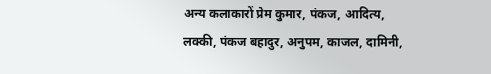अन्य कलाकारों प्रेम कुमार, पंकज, आदित्य, लक्की, पंकज बहादुर, अनुपम, काजल, दामिनी,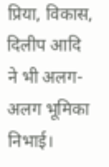प्रिया, विकास, दिलीप आदि ने भी अलग-अलग भूमिका निभाई।